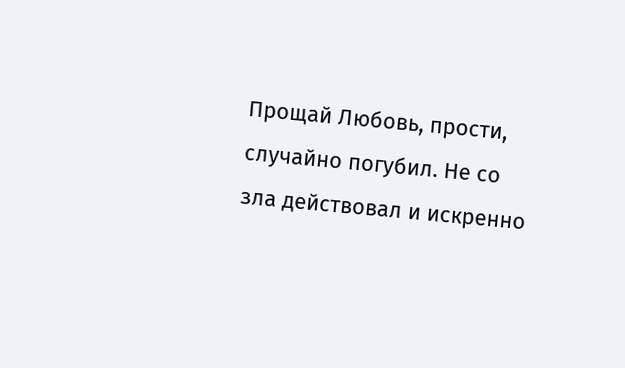Прощай Любовь, прости, случайно погубил. Не со зла действовал и искренно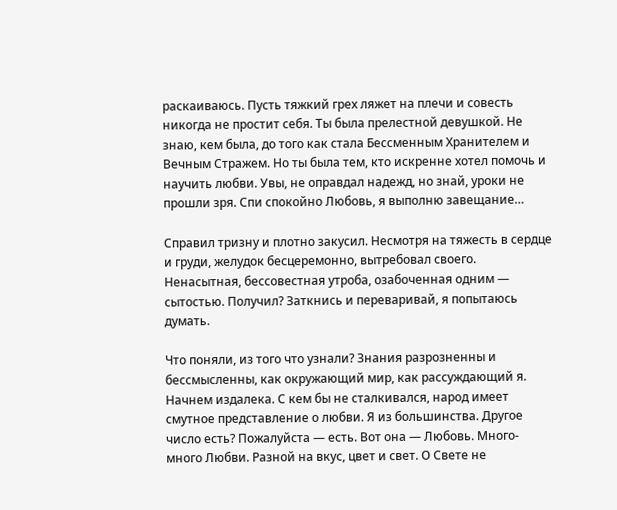раскаиваюсь. Пусть тяжкий грех ляжет на плечи и совесть никогда не простит себя. Ты была прелестной девушкой. Не знаю, кем была, до того как стала Бессменным Хранителем и Вечным Стражем. Но ты была тем, кто искренне хотел помочь и научить любви. Увы, не оправдал надежд, но знай, уроки не прошли зря. Спи спокойно Любовь, я выполню завещание…

Справил тризну и плотно закусил. Несмотря на тяжесть в сердце и груди, желудок бесцеремонно, вытребовал своего. Ненасытная, бессовестная утроба, озабоченная одним — сытостью. Получил? Заткнись и переваривай, я попытаюсь думать.

Что поняли, из того что узнали? Знания разрозненны и бессмысленны, как окружающий мир, как рассуждающий я. Начнем издалека. С кем бы не сталкивался, народ имеет смутное представление о любви. Я из большинства. Другое число есть? Пожалуйста — есть. Вот она — Любовь. Много-много Любви. Разной на вкус, цвет и свет. О Свете не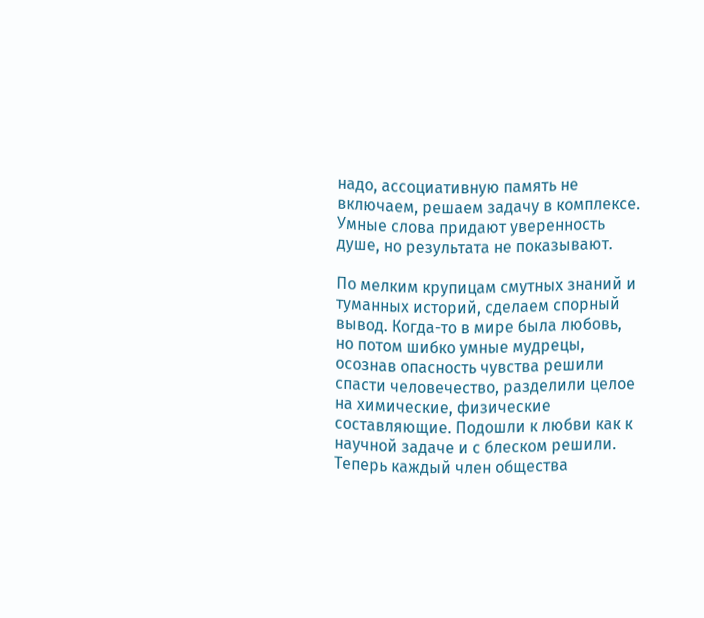надо, ассоциативную память не включаем, решаем задачу в комплексе. Умные слова придают уверенность душе, но результата не показывают.

По мелким крупицам смутных знаний и туманных историй, сделаем спорный вывод. Когда-то в мире была любовь, но потом шибко умные мудрецы, осознав опасность чувства решили спасти человечество, разделили целое на химические, физические составляющие. Подошли к любви как к научной задаче и с блеском решили. Теперь каждый член общества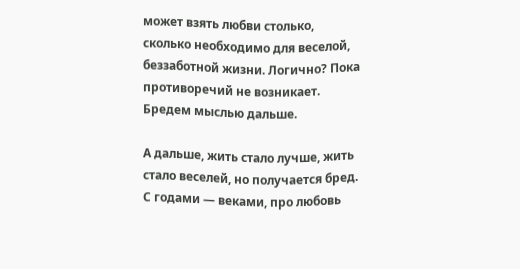может взять любви столько, сколько необходимо для веселой, беззаботной жизни. Логично? Пока противоречий не возникает. Бредем мыслью дальше.

А дальше, жить стало лучше, жить стало веселей, но получается бред. С годами — веками, про любовь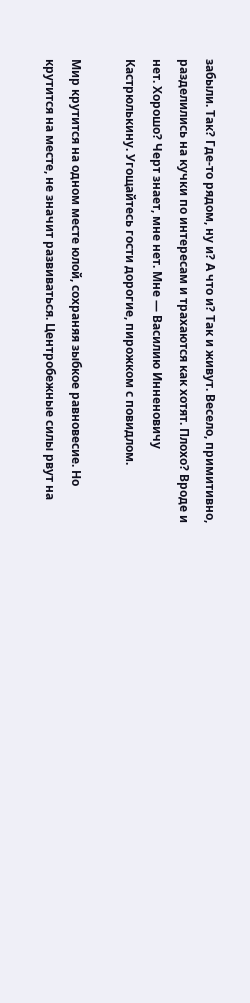забыли. Так? Где-то рядом, ну и? А что и? Так и живут. Весело, примитивно, разделились на кучки по интересам и трахаются как хотят. Плохо? Вроде и нет. Хорошо? Черт знает, мне нет. Мне — Василию Инненовичу Кастрюлькину. Угощайтесь гости дорогие, пирожком с повидлом.

Мир крутится на одном месте юлой, сохраняя зыбкое равновесие. Но крутится на месте, не значит развиваться. Центробежные силы рвут на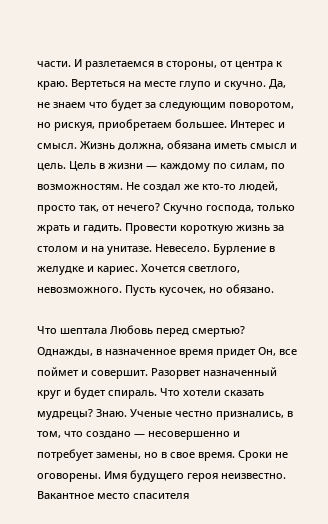части. И разлетаемся в стороны, от центра к краю. Вертеться на месте глупо и скучно. Да, не знаем что будет за следующим поворотом, но рискуя, приобретаем большее. Интерес и смысл. Жизнь должна, обязана иметь смысл и цель. Цель в жизни — каждому по силам, по возможностям. Не создал же кто-то людей, просто так, от нечего? Скучно господа, только жрать и гадить. Провести короткую жизнь за столом и на унитазе. Невесело. Бурление в желудке и кариес. Хочется светлого, невозможного. Пусть кусочек, но обязано.

Что шептала Любовь перед смертью? Однажды, в назначенное время придет Он, все поймет и совершит. Разорвет назначенный круг и будет спираль. Что хотели сказать мудрецы? Знаю. Ученые честно признались, в том, что создано — несовершенно и потребует замены, но в свое время. Сроки не оговорены. Имя будущего героя неизвестно. Вакантное место спасителя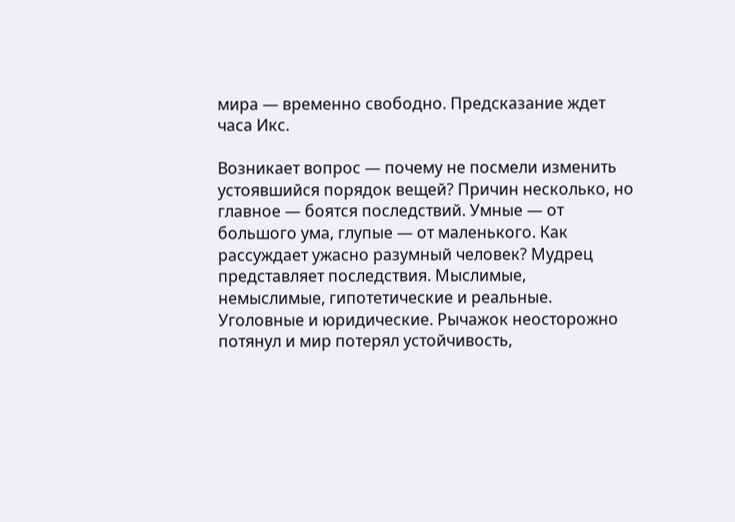мира — временно свободно. Предсказание ждет часа Икс.

Возникает вопрос — почему не посмели изменить устоявшийся порядок вещей? Причин несколько, но главное — боятся последствий. Умные — от большого ума, глупые — от маленького. Как рассуждает ужасно разумный человек? Мудрец представляет последствия. Мыслимые, немыслимые, гипотетические и реальные. Уголовные и юридические. Рычажок неосторожно потянул и мир потерял устойчивость,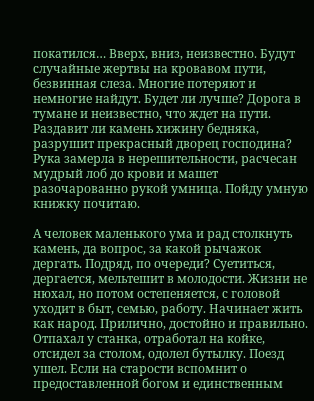покатился… Вверх, вниз, неизвестно. Будут случайные жертвы на кровавом пути, безвинная слеза. Многие потеряют и немногие найдут. Будет ли лучше? Дорога в тумане и неизвестно, что ждет на пути. Раздавит ли камень хижину бедняка, разрушит прекрасный дворец господина? Рука замерла в нерешительности, расчесан мудрый лоб до крови и машет разочарованно рукой умница. Пойду умную книжку почитаю.

А человек маленького ума и рад столкнуть камень, да вопрос, за какой рычажок дергать. Подряд, по очереди? Суетиться, дергается, мельтешит в молодости. Жизни не нюхал, но потом остепеняется, с головой уходит в быт, семью, работу. Начинает жить как народ. Прилично, достойно и правильно. Отпахал у станка, отработал на койке, отсидел за столом, одолел бутылку. Поезд ушел. Если на старости вспомнит о предоставленной богом и единственным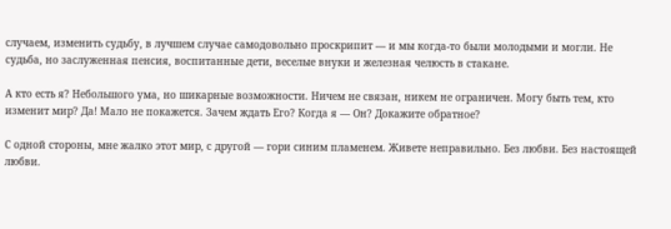случаем, изменить судьбу, в лучшем случае самодовольно проскрипит — и мы когда-то были молодыми и могли. Не судьба, но заслуженная пенсия, воспитанные дети, веселые внуки и железная челюсть в стакане.

А кто есть я? Небольшого ума, но шикарные возможности. Ничем не связан, никем не ограничен. Могу быть тем, кто изменит мир? Да! Мало не покажется. Зачем ждать Его? Когда я — Он? Докажите обратное?

С одной стороны, мне жалко этот мир, с другой — гори синим пламенем. Живете неправильно. Без любви. Без настоящей любви.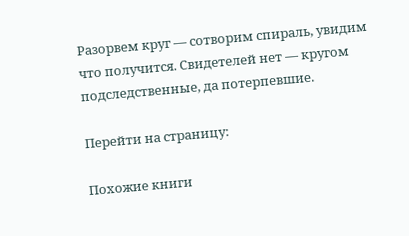Разорвем круг — сотворим спираль, увидим что получится. Свидетелей нет — кругом подследственные, да потерпевшие.

Перейти на страницу:

Похожие книги